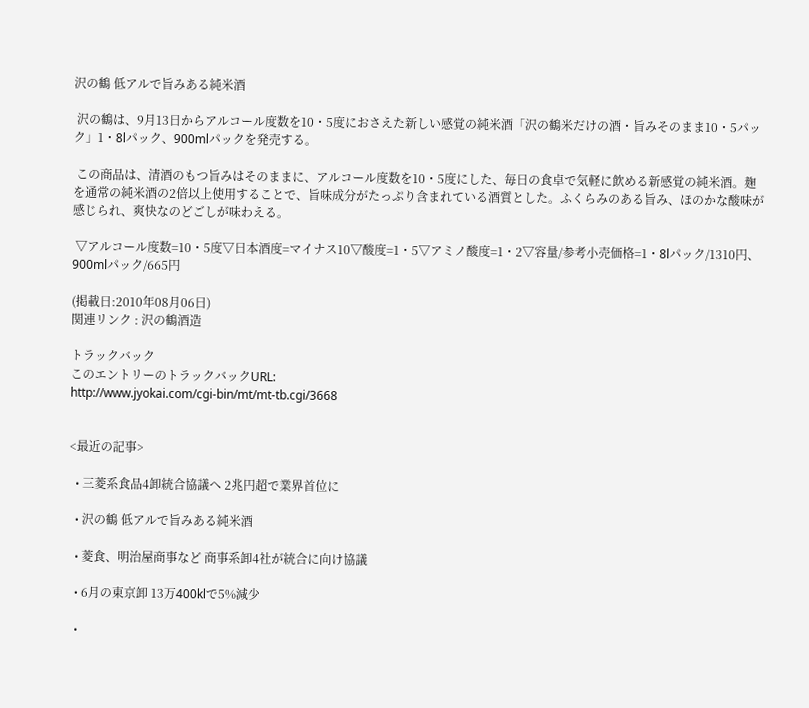沢の鶴 低アルで旨みある純米酒

 沢の鶴は、9月13日からアルコール度数を10・5度におさえた新しい感覚の純米酒「沢の鶴米だけの酒・旨みそのまま10・5パック」1・8lパック、900mlパックを発売する。

 この商品は、清酒のもつ旨みはそのままに、アルコール度数を10・5度にした、毎日の食卓で気軽に飲める新感覚の純米酒。麹を通常の純米酒の2倍以上使用することで、旨味成分がたっぷり含まれている酒質とした。ふくらみのある旨み、ほのかな酸味が感じられ、爽快なのどごしが味わえる。

 ▽アルコール度数=10・5度▽日本酒度=マイナス10▽酸度=1・5▽アミノ酸度=1・2▽容量/参考小売価格=1・8lパック/1310円、900mlパック/665円

(掲載日:2010年08月06日)
関連リンク : 沢の鶴酒造

トラックバック
このエントリーのトラックバックURL:
http://www.jyokai.com/cgi-bin/mt/mt-tb.cgi/3668


<最近の記事>

  • 三菱系食品4卸統合協議へ 2兆円超で業界首位に

  • 沢の鶴 低アルで旨みある純米酒

  • 菱食、明治屋商事など 商事系卸4社が統合に向け協議

  • 6月の東京卸 13万400klで5%減少

  •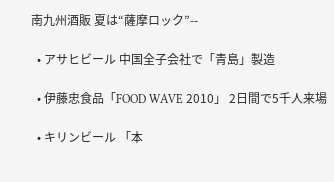南九州酒販 夏は“薩摩ロック”--

  • アサヒビール 中国全子会社で「青島」製造

  • 伊藤忠食品「FOOD WAVE 2010」 2日間で5千人来場

  • キリンビール 「本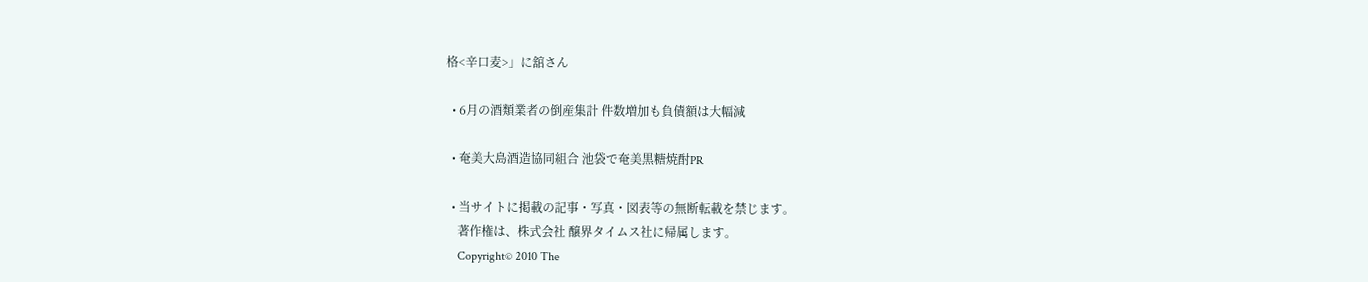格<辛口麦>」に舘さん

  • 6月の酒類業者の倒産集計 件数増加も負債額は大幅減

  • 奄美大島酒造協同組合 池袋で奄美黒糖焼酎PR

  • 当サイトに掲載の記事・写真・図表等の無断転載を禁じます。
    著作権は、株式会社 醸界タイムス社に帰属します。
    Copyright© 2010 The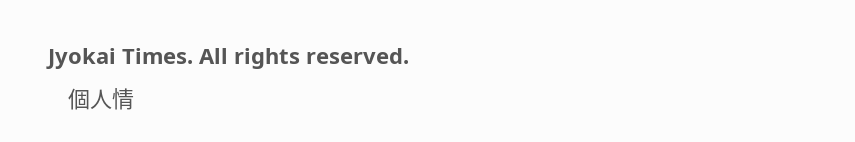Jyokai Times. All rights reserved.
    個人情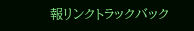報リンクトラックバック